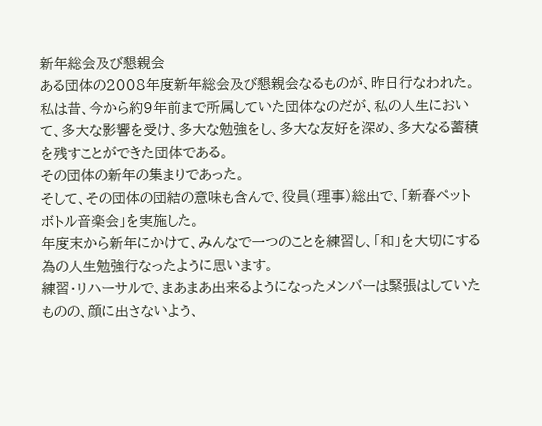新年総会及び懇親会
ある団体の2008年度新年総会及び懇親会なるものが、昨日行なわれた。
私は昔、今から約9年前まで所属していた団体なのだが、私の人生において、多大な影響を受け、多大な勉強をし、多大な友好を深め、多大なる蓄積を残すことができた団体である。
その団体の新年の集まりであった。
そして、その団体の団結の意味も含んで、役員(理事)総出で、「新春ペットボトル音楽会」を実施した。
年度末から新年にかけて、みんなで一つのことを練習し、「和」を大切にする為の人生勉強行なったように思います。
練習・リハーサルで、まあまあ出来るようになったメンバーは緊張はしていたものの、顔に出さないよう、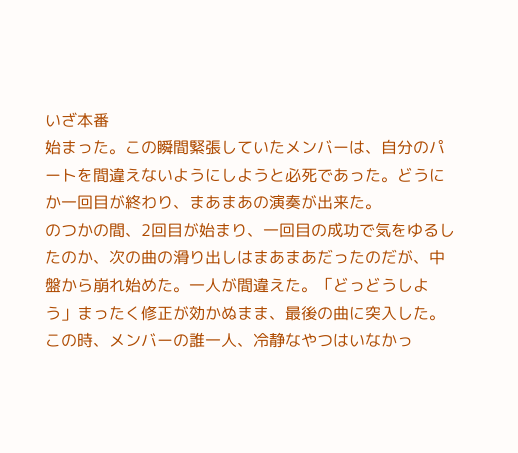いざ本番
始まった。この瞬間緊張していたメンバーは、自分のパートを間違えないようにしようと必死であった。どうにか一回目が終わり、まあまあの演奏が出来た。
のつかの間、2回目が始まり、一回目の成功で気をゆるしたのか、次の曲の滑り出しはまあまあだったのだが、中盤から崩れ始めた。一人が間違えた。「どっどうしよう」まったく修正が効かぬまま、最後の曲に突入した。この時、メンバーの誰一人、冷静なやつはいなかっ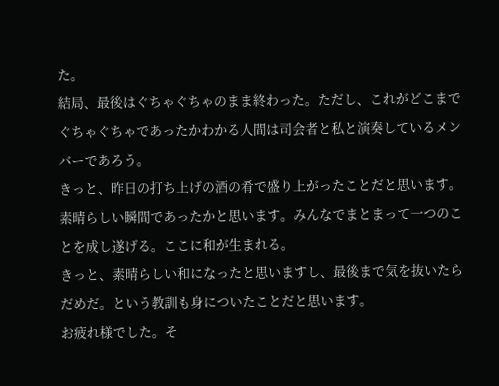た。
結局、最後はぐちゃぐちゃのまま終わった。ただし、これがどこまでぐちゃぐちゃであったかわかる人間は司会者と私と演奏しているメンバーであろう。
きっと、昨日の打ち上げの酒の肴で盛り上がったことだと思います。
素晴らしい瞬間であったかと思います。みんなでまとまって一つのことを成し遂げる。ここに和が生まれる。
きっと、素晴らしい和になったと思いますし、最後まで気を抜いたらだめだ。という教訓も身についたことだと思います。
お疲れ様でした。そ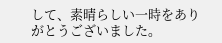して、素晴らしい一時をありがとうございました。